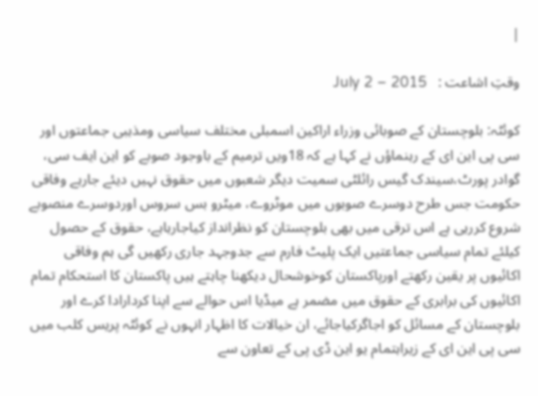|

وقتِ اشاعت :   July 2 – 2015

کوئٹہ: بلوچستان کے صوبائی وزراء اراکین اسمبلی مختلف سیاسی ومذہبی جماعتوں اور سی پی این ای کے رہنماؤں نے کہا ہے کہ 18ویں ترمیم کے باوجود صوبے کو این ایف سی، گوادر پورٹ،سیندک گیس رائلٹی سمیت دیگر شعبوں میں حقوق نہیں دیئے جارہے وفاقی حکومت جس طرح دوسرے صوبوں میں موٹروے، میٹرو بس سروس اوردوسرے منصوبے شروع کررہی ہے اس ترقی میں بھی بلوچستان کو نظرانداز کیاجارہاہے، حقوق کے حصول کیلئے تمام سیاسی جماعتیں ایک پلیٹ فارم سے جدوجہد جاری رکھیں گی ہم وفاقی اکائیوں پر یقین رکھتے اورپاکستان کوخوشحال دیکھنا چاہتے ہیں پاکستان کا استحکام تمام اکائیوں کی برابری کے حقوق میں مضمر ہے میڈیا اس حوالے سے اپنا کردارادا کرے اور بلوچستان کے مسائل کو اجاگرکیاجائے، ان خیالات کا اظہار انہوں نے کوئٹہ پریس کلب میں سی پی این ای کے زیراہتمام یو این ڈی پی کے تعاون سے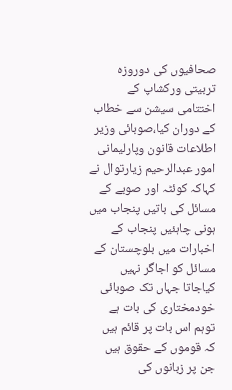صحافیوں کی دوروزہ تربیتی ورکشاپ کے اختتامی سیشن سے خطاب کے دوران کیا،صوبائی وزیر اطلاعات قانون وپارلیمانی امور عبدالرحیم زیارتوال نے کہاکہ کوئٹہ اور صوبے کے مسائل کی باتیں پنجاب میں ہونی چاہئیں پنجاب کے اخبارات میں بلوچستان کے مسائل کو اجاگر نہیں کیاجاتا جہاں تک صوبائی خودمختاری کی بات ہے توہم اس بات پر قائم ہیں کہ قوموں کے حقوق ہیں جن پر زبانوں کی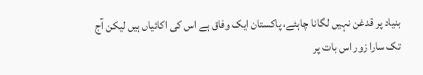بنیاد پر قدغن نہیں لگانا چاہئے، پاکستان ایک وفاق ہے اس کی اکائیاں ہیں لیکن آج تک سارا زور اس بات پر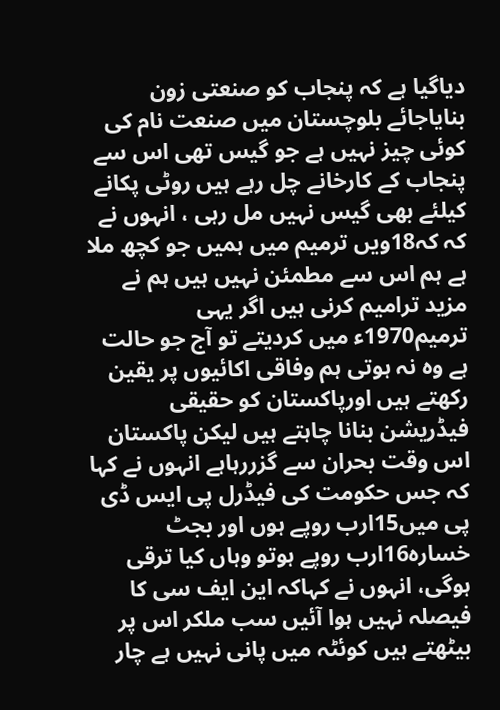دیاگیا ہے کہ پنجاب کو صنعتی زون بنایاجائے بلوچستان میں صنعت نام کی کوئی چیز نہیں ہے جو گیس تھی اس سے پنجاب کے کارخانے چل رہے ہیں روٹی پکانے کیلئے بھی گیس نہیں مل رہی ، انہوں نے کہ کہ18ویں ترمیم میں ہمیں جو کچھ ملا ہے ہم اس سے مطمئن نہیں ہیں ہم نے مزید ترامیم کرنی ہیں اگر یہی ترمیم1970ء میں کردیتے تو آج جو حالت ہے وہ نہ ہوتی ہم وفاقی اکائیوں پر یقین رکھتے ہیں اورپاکستان کو حقیقی فیڈریشن بنانا چاہتے ہیں لیکن پاکستان اس وقت بحران سے گزررہاہے انہوں نے کہا کہ جس حکومت کی فیڈرل پی ایس ڈی پی میں15ارب روپے ہوں اور بجٹ خسارہ16ارب روپے ہوتو وہاں کیا ترقی ہوگی، انہوں نے کہاکہ این ایف سی کا فیصلہ نہیں ہوا آئیں سب ملکر اس پر بیٹھتے ہیں کوئٹہ میں پانی نہیں ہے چار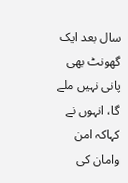سال بعد ایک گھونٹ بھی پانی نہیں ملے گا، انہوں نے کہاکہ امن وامان کی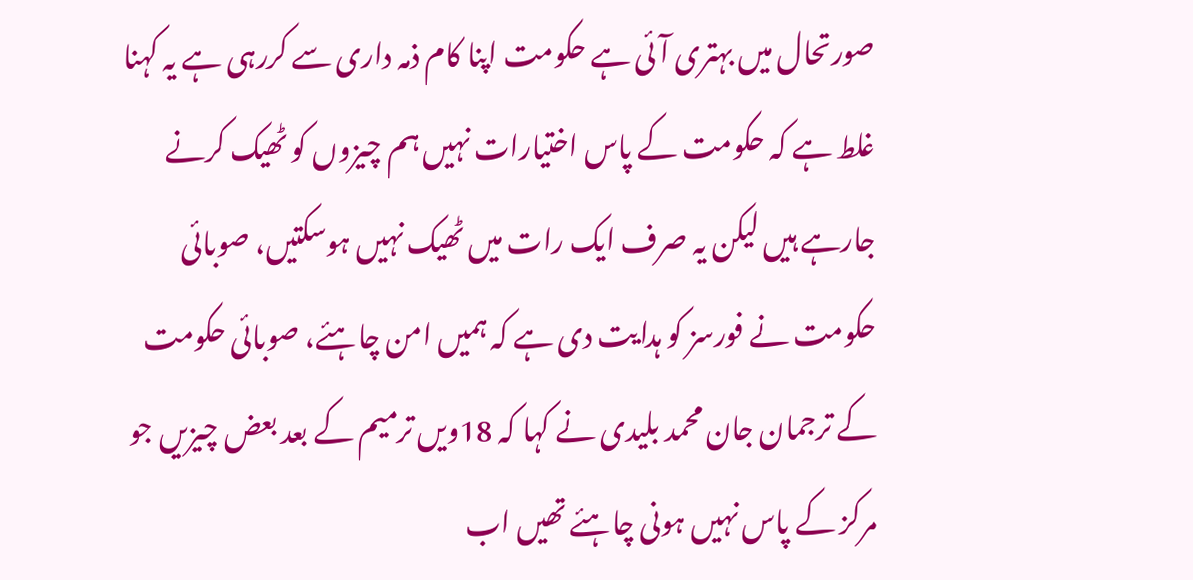صورتحال میں بہتری آئی ہے حکومت اپنا کام ذمہ داری سے کررہی ہے یہ کہنا غلط ہے کہ حکومت کے پاس اختیارات نہیں ہم چیزوں کو ٹھیک کرنے جارہے ہیں لیکن یہ صرف ایک رات میں ٹھیک نہیں ہوسکتیں، صوبائی حکومت نے فورسز کو ہدایت دی ہے کہ ہمیں امن چاہئے، صوبائی حکومت کے ترجمان جان محمد بلیدی نے کہا کہ 18ویں ترمیم کے بعد بعض چیزیں جو مرکز کے پاس نہیں ہونی چاہئے تھیں اب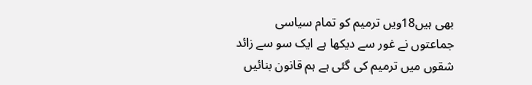بھی ہیں18ویں ترمیم کو تمام سیاسی جماعتوں نے غور سے دیکھا ہے ایک سو سے زائد شقوں میں ترمیم کی گئی ہے ہم قانون بنائیں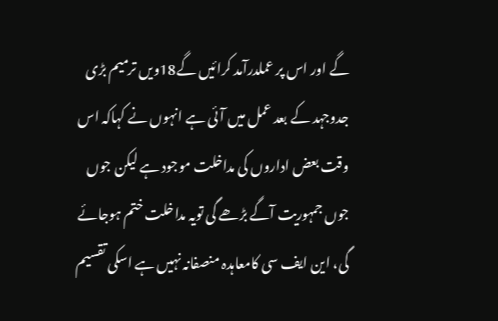گے اور اس پر عملدرآمد کرائیں گے18ویں ترمیم بڑی جدوجہد کے بعد عمل میں آئی ہے انہوں نے کہاکہ اس وقت بعض اداروں کی مداخلت موجود ہے لیکن جوں جوں جمہوریت آگے بڑھے گی تویہ مداخلت ختم ہوجائے گی، این ایف سی کامعاہدہ منصفانہ نہیں ہے اسکی تقسیم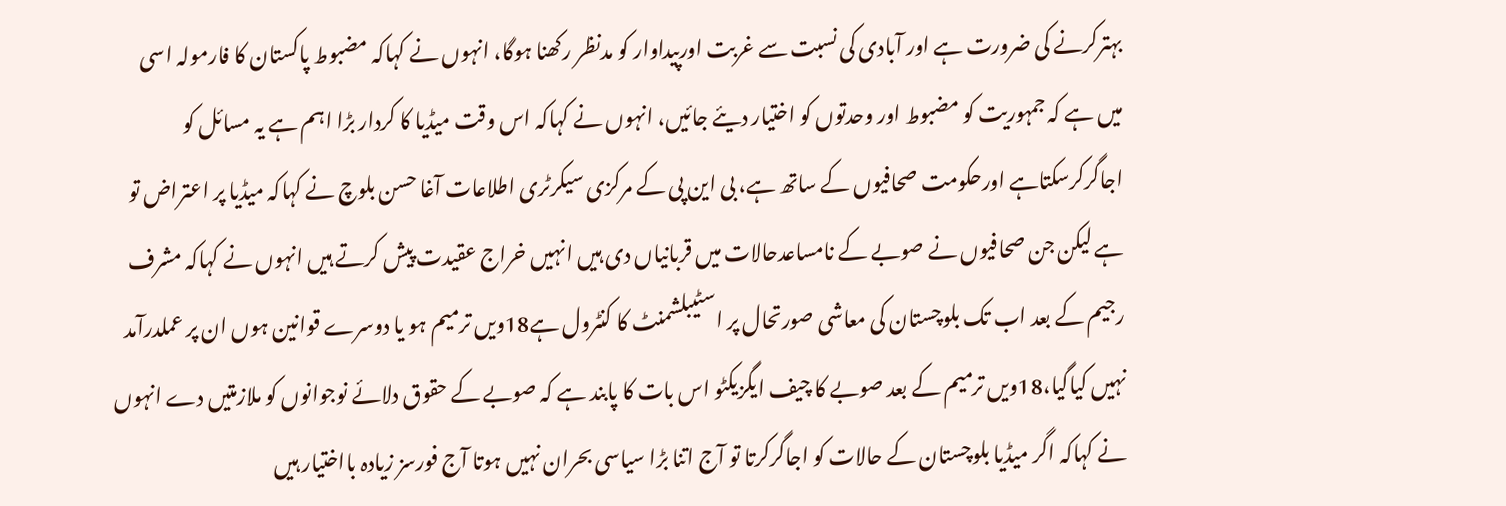بہترکرنے کی ضرورت ہے اور آبادی کی نسبت سے غربت اورپیداوار کو مدنظر رکھنا ہوگا، انہوں نے کہاکہ مضبوط پاکستان کا فارمولہ اسی میں ہے کہ جمہوریت کو مضبوط اور وحدتوں کو اختیار دیئے جائیں، انہوں نے کہاکہ اس وقت میڈیا کا کردار بڑا اہم ہے یہ مسائل کو اجاگرکرسکتاہے اورحکومت صحافیوں کے ساتھ ہے، بی این پی کے مرکزی سیکرٹری اطلاعات آغا حسن بلوچ نے کہاکہ میڈیا پر اعتراض تو ہے لیکن جن صحافیوں نے صوبے کے نامساعدحالات میں قربانیاں دی ہیں انہیں خراج عقیدت پیش کرتے ہیں انہوں نے کہاکہ مشرف رجیم کے بعد اب تک بلوچستان کی معاشی صورتحال پر اسٹیبلشمنٹ کا کنٹرول ہے18ویں ترمیم ہو یا دوسرے قوانین ہوں ان پر عملدرآمد نہیں کیاگیا،18ویں ترمیم کے بعد صوبے کا چیف ایگزیکٹو اس بات کا پابند ہے کہ صوبے کے حقوق دلائے نوجوانوں کو ملازمتیں دے انہوں نے کہاکہ اگر میڈیا بلوچستان کے حالات کو اجاگرکرتا تو آج اتنا بڑا سیاسی بحران نہیں ہوتا آج فورسز زیادہ بااختیار ہیں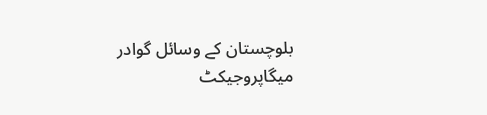بلوچستان کے وسائل گوادر میگاپروجیکٹ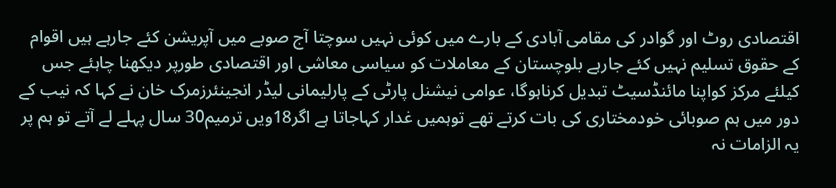اقتصادی روٹ اور گوادر کی مقامی آبادی کے بارے میں کوئی نہیں سوچتا آج صوبے میں آپریشن کئے جارہے ہیں اقوام کے حقوق تسلیم نہیں کئے جارہے بلوچستان کے معاملات کو سیاسی معاشی اور اقتصادی طورپر دیکھنا چاہئے جس کیلئے مرکز کواپنا مائنڈسیٹ تبدیل کرناہوگا، عوامی نیشنل پارٹی کے پارلیمانی لیڈر انجینئرزمرک خان نے کہا کہ نیب کے دور میں ہم صوبائی خودمختاری کی بات کرتے تھے توہمیں غدار کہاجاتا ہے اگر18ویں ترمیم30 سال پہلے لے آتے تو ہم پر یہ الزامات نہ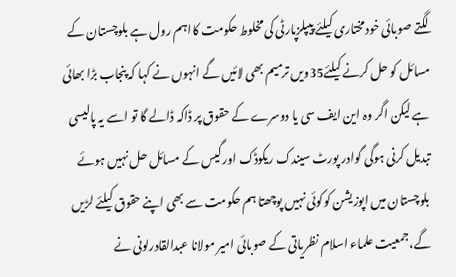لگتے صوبائی خودمختاری کیلئے پیپلزپارٹی کی مخلوط حکومت کااہم رول ہے بلوچستان کے مسائل کو حل کرنے کیلئے35ویں ترمیم بھی لائیں گے انہوں نے کہا کہ پنجاب بڑا بھائی ہے لیکن اگر وہ این ایف سی یا دوسرے کے حقوق پر ڈاکہ ڈالے گا تو اسے یہ پالیسی تبدیل کرنی ہوگی گوادر پورٹ سیندک ریکوڈک اور گیس کے مسائل حل نہیں ہوئے بلوچستان میں اپوزیشن کوکوئی نہیں پوچھتا ہم حکومت سے بھی اپنے حقوق کیلئے لڑیں گے،جمعیت علماء اسلام نظریاتی کے صوبائی امیر مولانا عبدالقادرلونی نے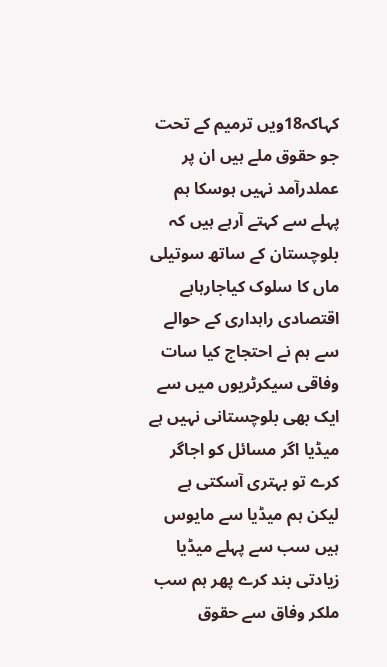کہاکہ18ویں ترمیم کے تحت جو حقوق ملے ہیں ان پر عملدرآمد نہیں ہوسکا ہم پہلے سے کہتے آرہے ہیں کہ بلوچستان کے ساتھ سوتیلی ماں کا سلوک کیاجارہاہے اقتصادی راہداری کے حوالے سے ہم نے احتجاج کیا سات وفاقی سیکرٹریوں میں سے ایک بھی بلوچستانی نہیں ہے میڈیا اگر مسائل کو اجاگر کرے تو بہتری آسکتی ہے لیکن ہم میڈیا سے مایوس ہیں سب سے پہلے میڈیا زیادتی بند کرے پھر ہم سب ملکر وفاق سے حقوق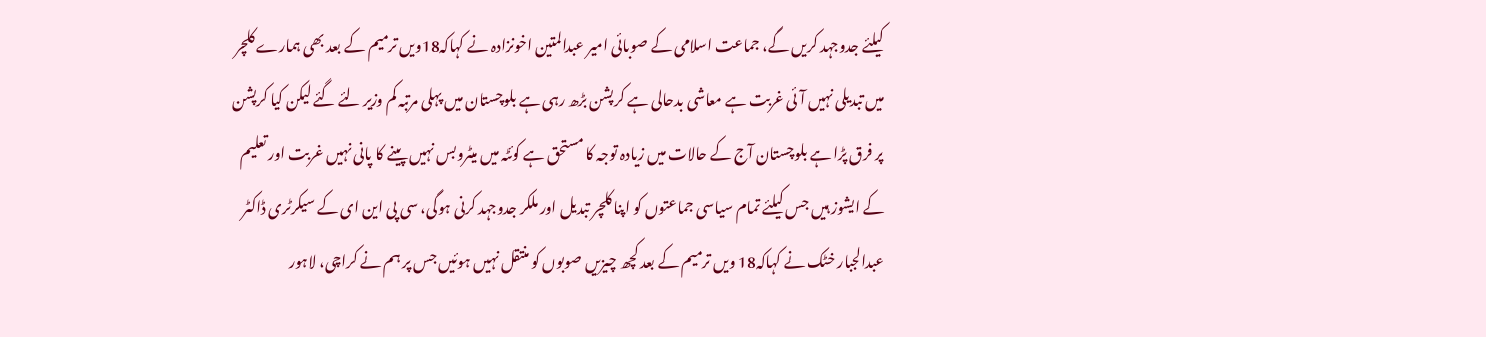کیلئے جدوجہد کریں گے، جماعت اسلامی کے صوبائی امیر عبدالمتین اخونزادہ نے کہاکہ18ویں ترمیم کے بعد بھی ہمارے کلچر میں تبدیلی نہیں آئی غربت ہے معاشی بدحالی ہے کرپشن بڑھ رہی ہے بلوچستان میں پہلی مرتبہ کم وزیر لئے گئے لیکن کیا کرپشن پر فرق پڑا ہے بلوچستان آج کے حالات میں زیادہ توجہ کا مستحق ہے کوئٹہ میں میٹروبس نہیں پینے کا پانی نہیں غربت اور تعلیم کے ایشوز ہیں جس کیلئے تمام سیاسی جماعتوں کو اپنا کلچر تبدیل اور ملکر جدوجہد کرنی ہوگی، سی پی این ای کے سیکرٹری ڈاکٹر عبدالجبار خٹک نے کہاکہ18 ویں ترمیم کے بعد کچھ چیزیں صوبوں کو منتقل نہیں ہوئیں جس پر ہم نے کراچی، لاہور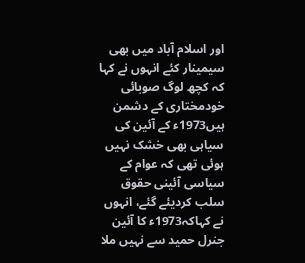اور اسلام آباد میں بھی سیمینار کئے انہوں نے کہا کہ کچھ لوگ صوبائی خودمختاری کے دشمن ہیں1973ء کے آئین کی سیاہی بھی خشک نہیں ہوئی تھی کہ عوام کے سیاسی آئینی حقوق سلب کردیئے گئے، انہوں نے کہاکہ1973ء کا آئین جنرل حمید سے نہیں ملا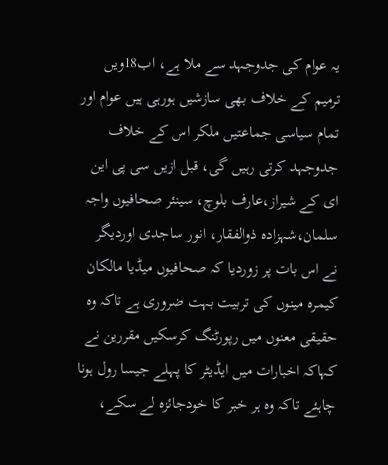یہ عوام کی جدوجہد سے ملا ہے، اب18ویں ترمیم کے خلاف بھی سازشیں ہورہی ہیں عوام اور تمام سیاسی جماعتیں ملکر اس کے خلاف جدوجہد کرتی رہیں گی، قبل ازیں سی پی این ای کے شیراز،عارف بلوچ، سینئر صحافیوں واجہ سلمان،شہزادہ ذوالفقار، انور ساجدی اوردیگر نے اس بات پر زوردیا کہ صحافیوں میڈیا مالکان کیمرہ مینوں کی تربیت بہت ضروری ہے تاکہ وہ حقیقی معنوں میں رپورٹنگ کرسکیں مقررین نے کہاکہ اخبارات میں ایڈیٹر کا پہلے جیسا رول ہونا چاہئے تاکہ وہ ہر خبر کا خودجائزہ لے سکے،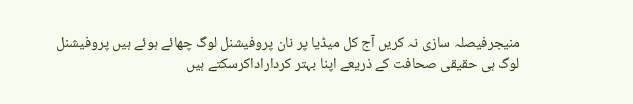منیجرفیصلہ سازی نہ کریں آج کل میڈیا پر نان پروفیشنل لوگ چھائے ہوئے ہیں پروفیشنل لوگ ہی حقیقی صحافت کے ذریعے اپنا بہتر کرداراداکرسکتے ہیں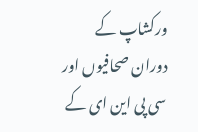ورکشاپ کے دوران صحافیوں اور سی پی این ای کے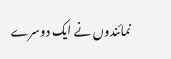نمائندوں نے ایک دوسرے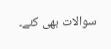سوالات بھی کئے۔